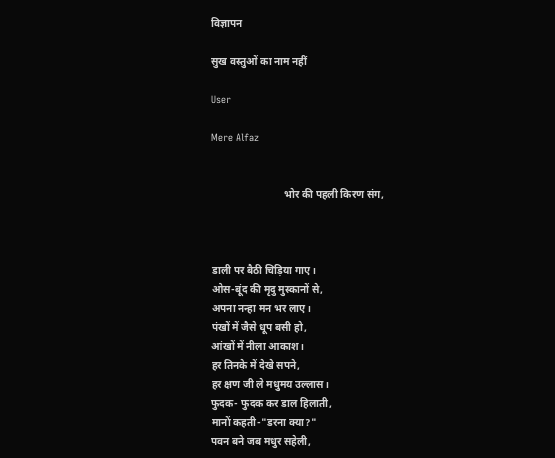विज्ञापन

सुख वस्तुओं का नाम नहीं

User

Mere Alfaz


                            भोर की पहली किरण संग,



डाली पर बैठी चिड़िया गाए।
ओस-बूंद की मृदु मुस्कानों से,
अपना नन्हा मन भर लाए।
पंखों में जैसे धूप बसी हो,
आंखों में नीला आकाश।
हर तिनके में देखे सपने,
हर क्षण जी ले मधुमय उल्लास।
फुदक- फुदक कर डाल हिलाती,
मानों कहती-"डरना क्या?"
पवन बने जब मधुर सहेली,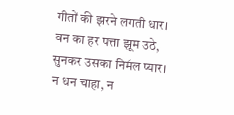गीतों की झरने लगती धार।
वन का हर पत्ता झूम उठे,
सुनकर उसका निम॔ल प्यार।
न धन चाहा, न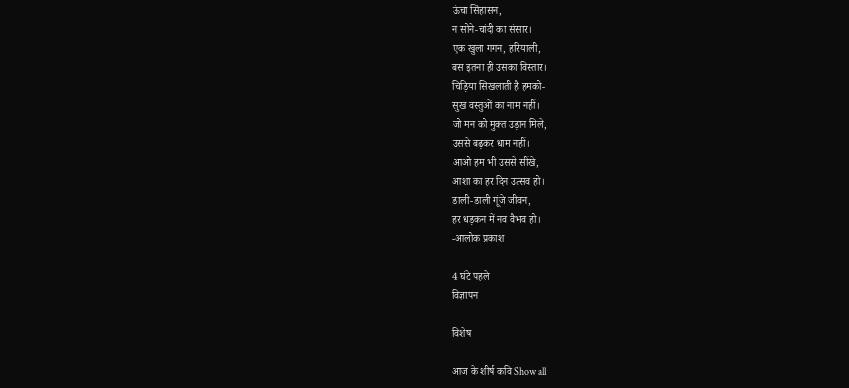ऊंचा सिंहासन,
न सोने-चांदी का संसार।
एक खुला गगन, हरियाली,
बस इतना ही उसका विस्तार।
चिड़िया सिखलाती है हमको-
सुख वस्तुओं का नाम नहीं।
जो मन को मुक्त उड़ान मिले,
उससे बढ़कर धाम नहीं।
आओ हम भी उससे सींखे,
आशा का हर दिन उत्सव हो।
डाली-डाली गूंजे जीवन,
हर धड़कन में नव वैभव हो।
-आलोक प्रकाश

4 घंटे पहले
विज्ञापन

विशेष

आज के शीर्ष कवि Show all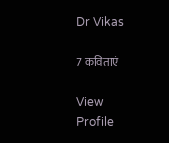Dr Vikas

7 कविताएं

View Profile